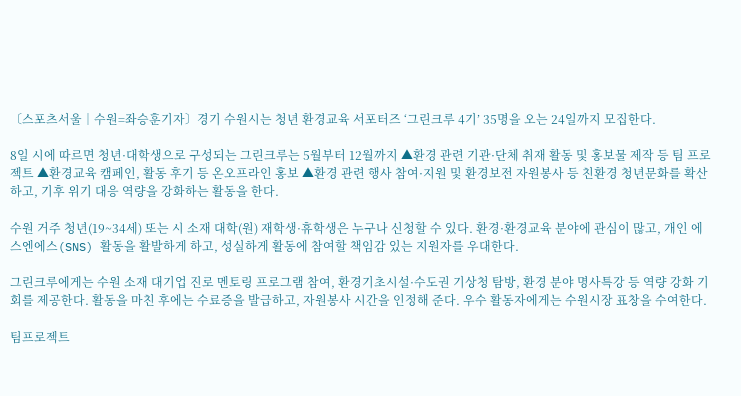〔스포츠서울│수원=좌승훈기자〕경기 수원시는 청년 환경교육 서포터즈 ‘그린크루 4기’ 35명을 오는 24일까지 모집한다.

8일 시에 따르면 청년·대학생으로 구성되는 그린크루는 5월부터 12월까지 ▲환경 관련 기관·단체 취재 활동 및 홍보물 제작 등 팀 프로젝트 ▲환경교육 캠페인, 활동 후기 등 온오프라인 홍보 ▲환경 관련 행사 참여·지원 및 환경보전 자원봉사 등 친환경 청년문화를 확산하고, 기후 위기 대응 역량을 강화하는 활동을 한다.

수원 거주 청년(19~34세) 또는 시 소재 대학(원) 재학생·휴학생은 누구나 신청할 수 있다. 환경·환경교육 분야에 관심이 많고, 개인 에스엔에스(SNS) 활동을 활발하게 하고, 성실하게 활동에 참여할 책임감 있는 지원자를 우대한다.

그린크루에게는 수원 소재 대기업 진로 멘토링 프로그램 참여, 환경기초시설·수도권 기상청 탐방, 환경 분야 명사특강 등 역량 강화 기회를 제공한다. 활동을 마친 후에는 수료증을 발급하고, 자원봉사 시간을 인정해 준다. 우수 활동자에게는 수원시장 표창을 수여한다.

팀프로젝트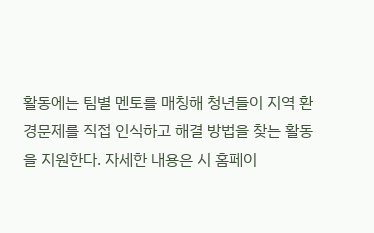활동에는 팀별 멘토를 매칭해 청년들이 지역 환경문제를 직접 인식하고 해결 방법을 찾는 활동을 지원한다. 자세한 내용은 시 홈페이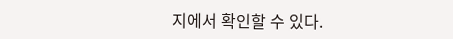지에서 확인할 수 있다.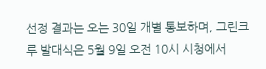선정 결과는 오는 30일 개별 통보하며, 그린크루 발대식은 5월 9일 오전 10시 시청에서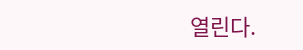열린다.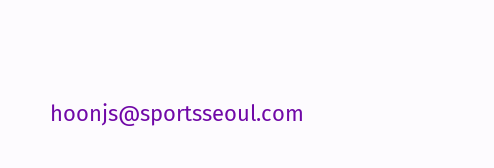hoonjs@sportsseoul.com